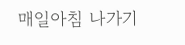매일아침 나가기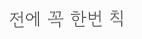전에 꼭 한번 칙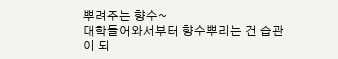뿌려주는 향수~
대학들어와서부터 향수뿌리는 건 습관이 되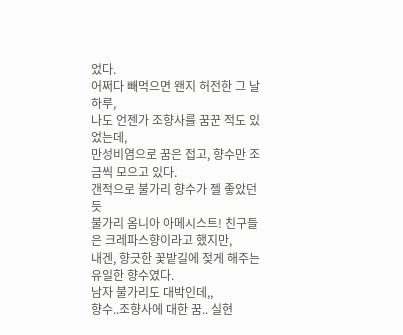었다.
어쩌다 빼먹으면 왠지 허전한 그 날 하루,
나도 언젠가 조향사를 꿈꾼 적도 있었는데,
만성비염으로 꿈은 접고, 향수만 조금씩 모으고 있다.
갠적으로 불가리 향수가 젤 좋았던 듯
불가리 옴니아 아메시스트! 친구들은 크레파스향이라고 했지만,
내겐, 향긋한 꽃밭길에 젖게 해주는 유일한 향수였다.
남자 불가리도 대박인데,,
향수..조향사에 대한 꿈.. 실현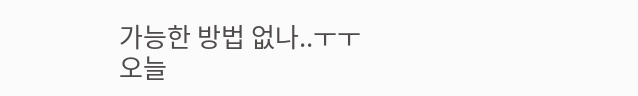가능한 방법 없나..ㅜㅜ
오늘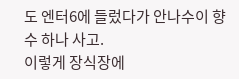도 엔터6에 들렀다가 안나수이 향수 하나 사고.
이렇게 장식장에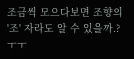조금씩 모으다보면 조향의 '조' 자라도 알 수 있을까.?ㅜㅜ